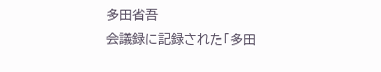多田省吾
会議録に記録された「多田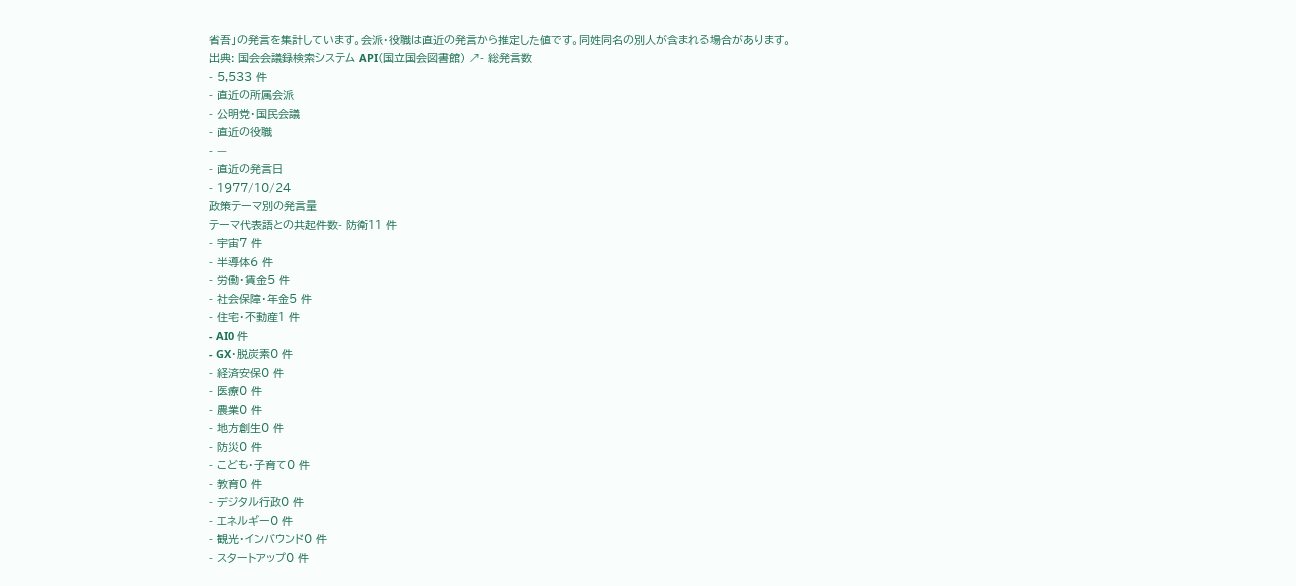省吾」の発言を集計しています。会派・役職は直近の発言から推定した値です。同姓同名の別人が含まれる場合があります。
出典: 国会会議録検索システム API(国立国会図書館) ↗- 総発言数
- 5,533 件
- 直近の所属会派
- 公明党・国民会議
- 直近の役職
- —
- 直近の発言日
- 1977/10/24
政策テーマ別の発言量
テーマ代表語との共起件数- 防衛11 件
- 宇宙7 件
- 半導体6 件
- 労働・賃金5 件
- 社会保障・年金5 件
- 住宅・不動産1 件
- AI0 件
- GX・脱炭素0 件
- 経済安保0 件
- 医療0 件
- 農業0 件
- 地方創生0 件
- 防災0 件
- こども・子育て0 件
- 教育0 件
- デジタル行政0 件
- エネルギー0 件
- 観光・インバウンド0 件
- スタートアップ0 件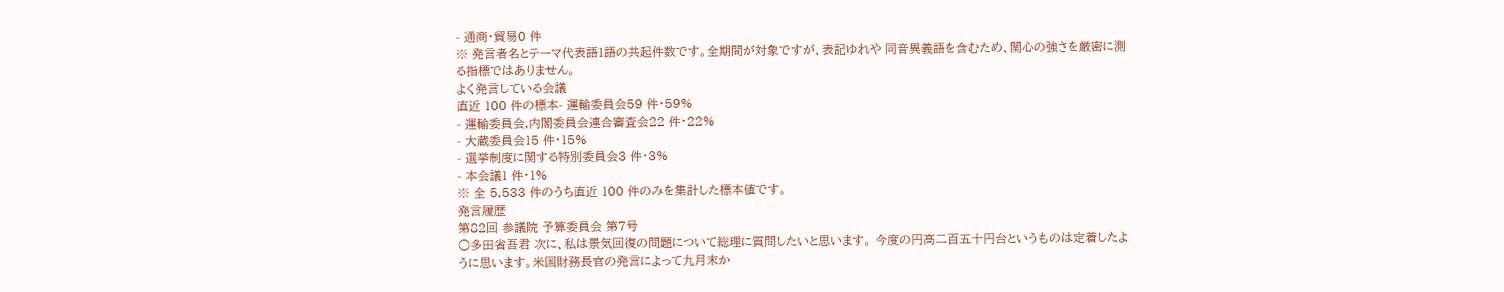- 通商・貿易0 件
※ 発言者名とテーマ代表語1語の共起件数です。全期間が対象ですが、表記ゆれや 同音異義語を含むため、関心の強さを厳密に測る指標ではありません。
よく発言している会議
直近 100 件の標本- 運輸委員会59 件・59%
- 運輸委員会,内閣委員会連合審査会22 件・22%
- 大蔵委員会15 件・15%
- 選挙制度に関する特別委員会3 件・3%
- 本会議1 件・1%
※ 全 5,533 件のうち直近 100 件のみを集計した標本値です。
発言履歴
第82回 参議院 予算委員会 第7号
○多田省吾君 次に、私は景気回復の問題について総理に質問したいと思います。 今度の円高二百五十円台というものは定着したように思います。米国財務長官の発言によって九月末か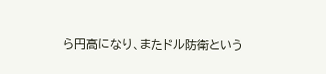ら円高になり、またドル防衛という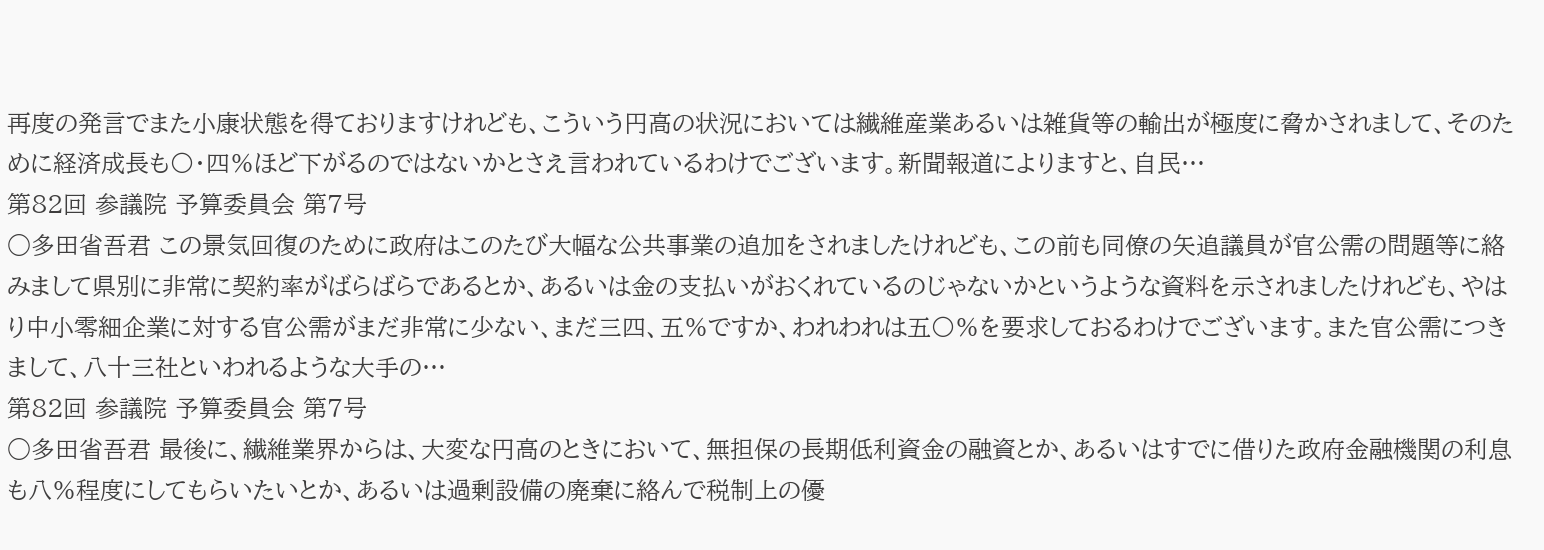再度の発言でまた小康状態を得ておりますけれども、こういう円高の状況においては繊維産業あるいは雑貨等の輸出が極度に脅かされまして、そのために経済成長も〇・四%ほど下がるのではないかとさえ言われているわけでございます。新聞報道によりますと、自民…
第82回 参議院 予算委員会 第7号
○多田省吾君 この景気回復のために政府はこのたび大幅な公共事業の追加をされましたけれども、この前も同僚の矢追議員が官公需の問題等に絡みまして県別に非常に契約率がばらばらであるとか、あるいは金の支払いがおくれているのじゃないかというような資料を示されましたけれども、やはり中小零細企業に対する官公需がまだ非常に少ない、まだ三四、五%ですか、われわれは五〇%を要求しておるわけでございます。また官公需につきまして、八十三社といわれるような大手の…
第82回 参議院 予算委員会 第7号
○多田省吾君 最後に、繊維業界からは、大変な円高のときにおいて、無担保の長期低利資金の融資とか、あるいはすでに借りた政府金融機関の利息も八%程度にしてもらいたいとか、あるいは過剰設備の廃棄に絡んで税制上の優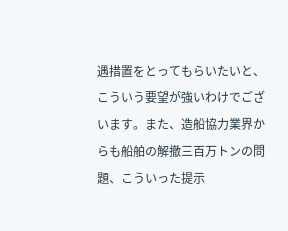遇措置をとってもらいたいと、こういう要望が強いわけでございます。また、造船協力業界からも船舶の解撤三百万トンの問題、こういった提示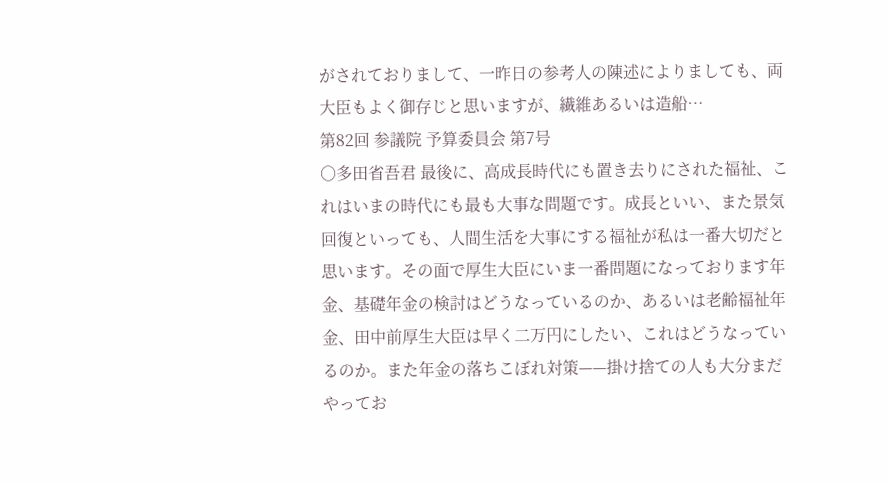がされておりまして、一昨日の参考人の陳述によりましても、両大臣もよく御存じと思いますが、繊維あるいは造船…
第82回 参議院 予算委員会 第7号
○多田省吾君 最後に、高成長時代にも置き去りにされた福祉、これはいまの時代にも最も大事な問題です。成長といい、また景気回復といっても、人間生活を大事にする福祉が私は一番大切だと思います。その面で厚生大臣にいま一番問題になっております年金、基礎年金の検討はどうなっているのか、あるいは老齢福祉年金、田中前厚生大臣は早く二万円にしたい、これはどうなっているのか。また年金の落ちこぼれ対策——掛け捨ての人も大分まだやってお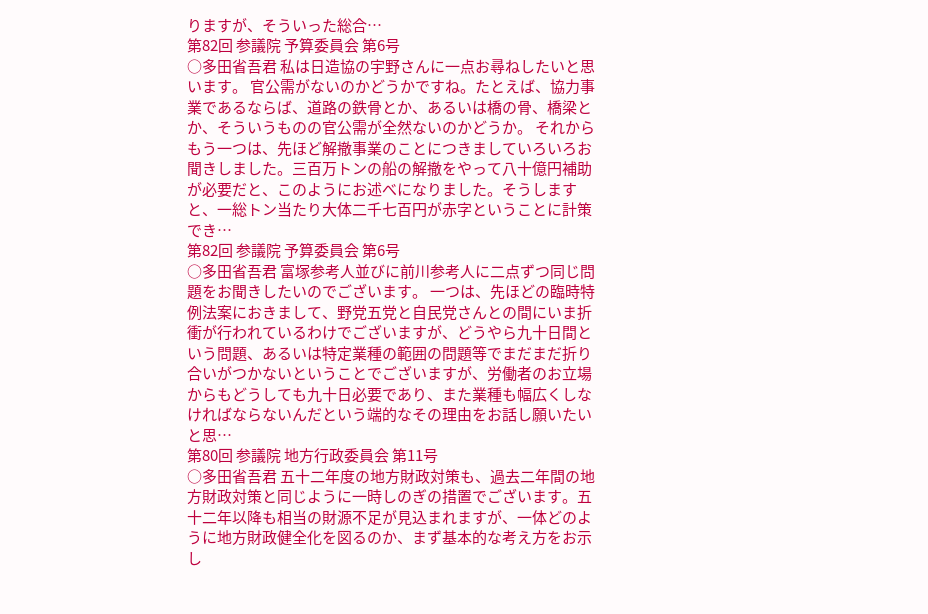りますが、そういった総合…
第82回 参議院 予算委員会 第6号
○多田省吾君 私は日造協の宇野さんに一点お尋ねしたいと思います。 官公需がないのかどうかですね。たとえば、協力事業であるならば、道路の鉄骨とか、あるいは橋の骨、橋梁とか、そういうものの官公需が全然ないのかどうか。 それからもう一つは、先ほど解撤事業のことにつきましていろいろお聞きしました。三百万トンの船の解撤をやって八十億円補助が必要だと、このようにお述べになりました。そうしますと、一総トン当たり大体二千七百円が赤字ということに計策でき…
第82回 参議院 予算委員会 第6号
○多田省吾君 富塚参考人並びに前川参考人に二点ずつ同じ問題をお聞きしたいのでございます。 一つは、先ほどの臨時特例法案におきまして、野党五党と自民党さんとの間にいま折衝が行われているわけでございますが、どうやら九十日間という問題、あるいは特定業種の範囲の問題等でまだまだ折り合いがつかないということでございますが、労働者のお立場からもどうしても九十日必要であり、また業種も幅広くしなければならないんだという端的なその理由をお話し願いたいと思…
第80回 参議院 地方行政委員会 第11号
○多田省吾君 五十二年度の地方財政対策も、過去二年間の地方財政対策と同じように一時しのぎの措置でございます。五十二年以降も相当の財源不足が見込まれますが、一体どのように地方財政健全化を図るのか、まず基本的な考え方をお示し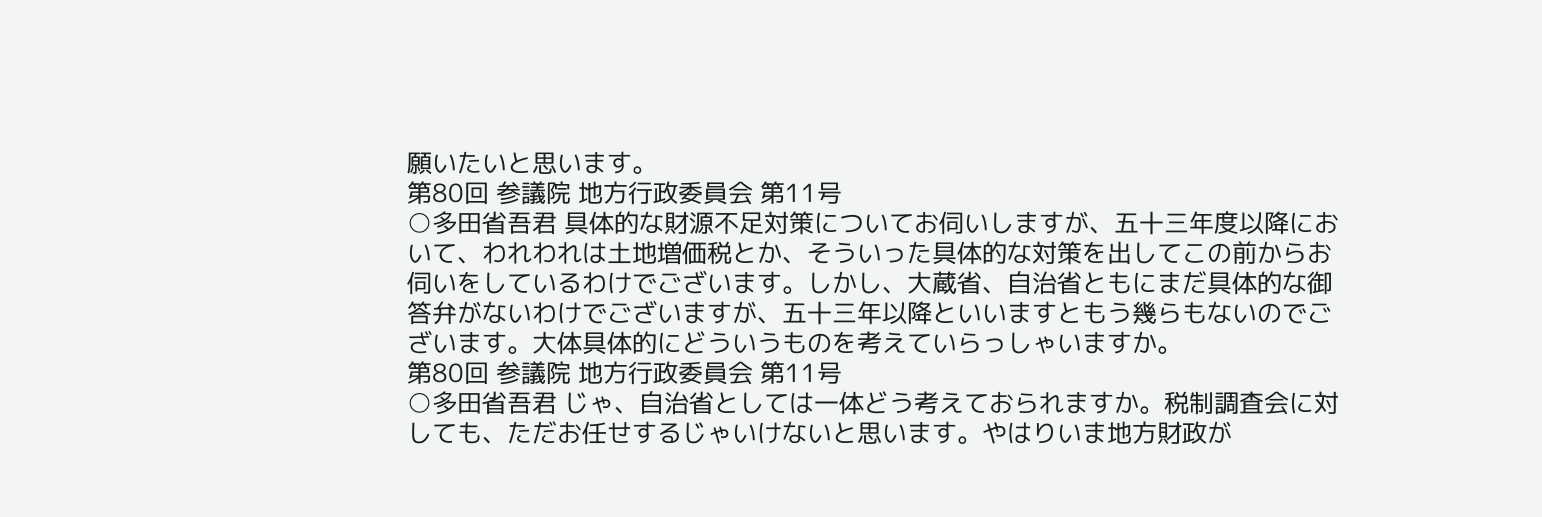願いたいと思います。
第80回 参議院 地方行政委員会 第11号
○多田省吾君 具体的な財源不足対策についてお伺いしますが、五十三年度以降において、われわれは土地増価税とか、そういった具体的な対策を出してこの前からお伺いをしているわけでございます。しかし、大蔵省、自治省ともにまだ具体的な御答弁がないわけでございますが、五十三年以降といいますともう幾らもないのでございます。大体具体的にどういうものを考えていらっしゃいますか。
第80回 参議院 地方行政委員会 第11号
○多田省吾君 じゃ、自治省としては一体どう考えておられますか。税制調査会に対しても、ただお任せするじゃいけないと思います。やはりいま地方財政が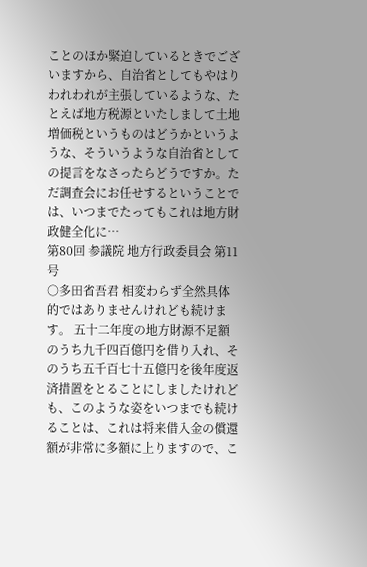ことのほか緊迫しているときでございますから、自治省としてもやはりわれわれが主張しているような、たとえば地方税源といたしまして土地増価税というものはどうかというような、そういうような自治省としての提言をなさったらどうですか。ただ調査会にお任せするということでは、いつまでたってもこれは地方財政健全化に…
第80回 参議院 地方行政委員会 第11号
○多田省吾君 相変わらず全然具体的ではありませんけれども続けます。 五十二年度の地方財源不足額のうち九千四百億円を借り入れ、そのうち五千百七十五億円を後年度返済措置をとることにしましたけれども、このような姿をいつまでも続けることは、これは将来借入金の償還額が非常に多額に上りますので、こ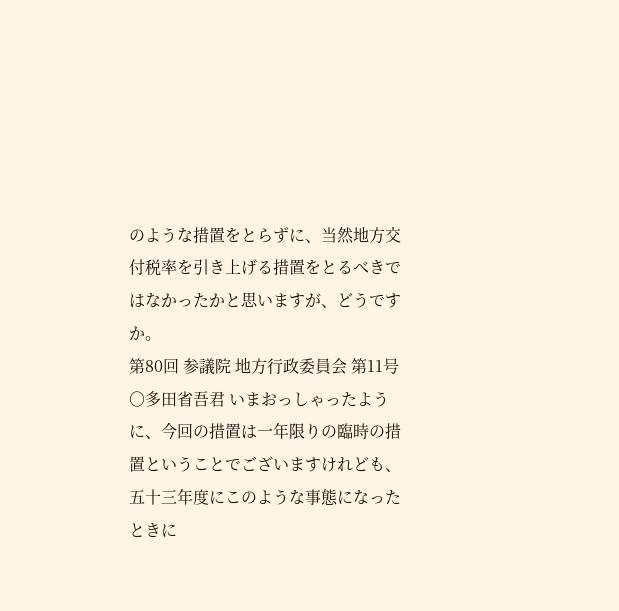のような措置をとらずに、当然地方交付税率を引き上げる措置をとるべきではなかったかと思いますが、どうですか。
第80回 参議院 地方行政委員会 第11号
○多田省吾君 いまおっしゃったように、今回の措置は一年限りの臨時の措置ということでございますけれども、五十三年度にこのような事態になったときに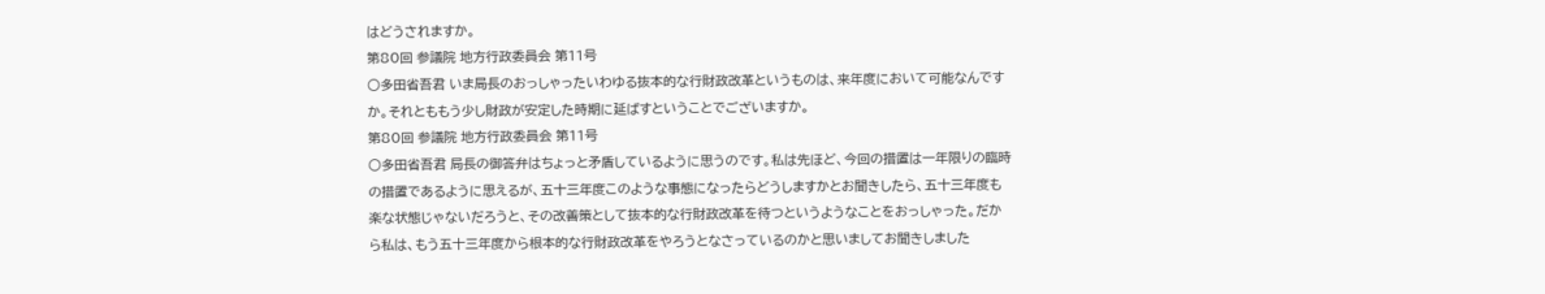はどうされますか。
第80回 参議院 地方行政委員会 第11号
○多田省吾君 いま局長のおっしゃったいわゆる抜本的な行財政改革というものは、来年度において可能なんですか。それとももう少し財政が安定した時期に延ばすということでございますか。
第80回 参議院 地方行政委員会 第11号
○多田省吾君 局長の御答弁はちょっと矛盾しているように思うのです。私は先ほど、今回の措置は一年限りの臨時の措置であるように思えるが、五十三年度このような事態になったらどうしますかとお聞きしたら、五十三年度も楽な状態じゃないだろうと、その改善策として抜本的な行財政改革を待つというようなことをおっしゃった。だから私は、もう五十三年度から根本的な行財政改革をやろうとなさっているのかと思いましてお聞きしました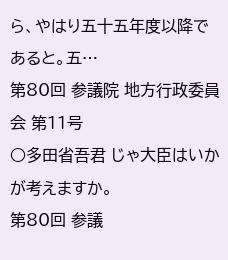ら、やはり五十五年度以降であると。五…
第80回 参議院 地方行政委員会 第11号
○多田省吾君 じゃ大臣はいかが考えますか。
第80回 参議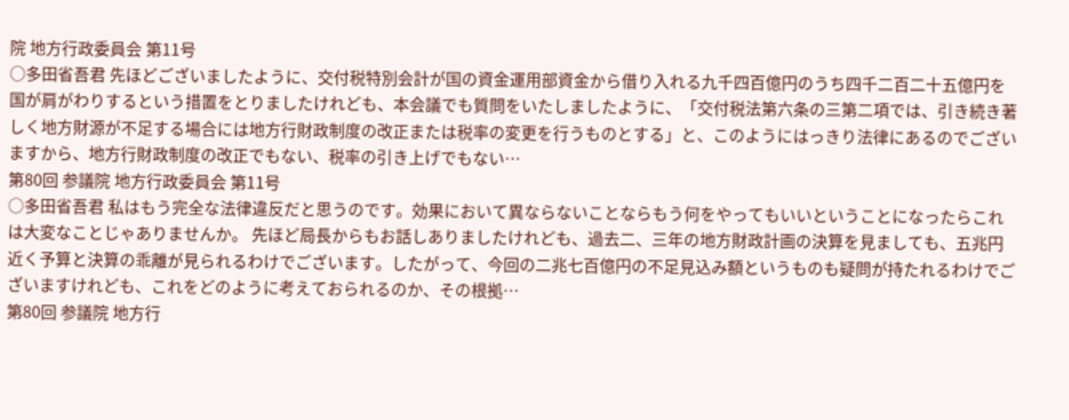院 地方行政委員会 第11号
○多田省吾君 先ほどございましたように、交付税特別会計が国の資金運用部資金から借り入れる九千四百億円のうち四千二百二十五億円を国が肩がわりするという措置をとりましたけれども、本会議でも質問をいたしましたように、「交付税法第六条の三第二項では、引き続き著しく地方財源が不足する場合には地方行財政制度の改正または税率の変更を行うものとする」と、このようにはっきり法律にあるのでございますから、地方行財政制度の改正でもない、税率の引き上げでもない…
第80回 参議院 地方行政委員会 第11号
○多田省吾君 私はもう完全な法律違反だと思うのです。効果において異ならないことならもう何をやってもいいということになったらこれは大変なことじゃありませんか。 先ほど局長からもお話しありましたけれども、過去二、三年の地方財政計画の決算を見ましても、五兆円近く予算と決算の乖離が見られるわけでございます。したがって、今回の二兆七百億円の不足見込み額というものも疑問が持たれるわけでございますけれども、これをどのように考えておられるのか、その根拠…
第80回 参議院 地方行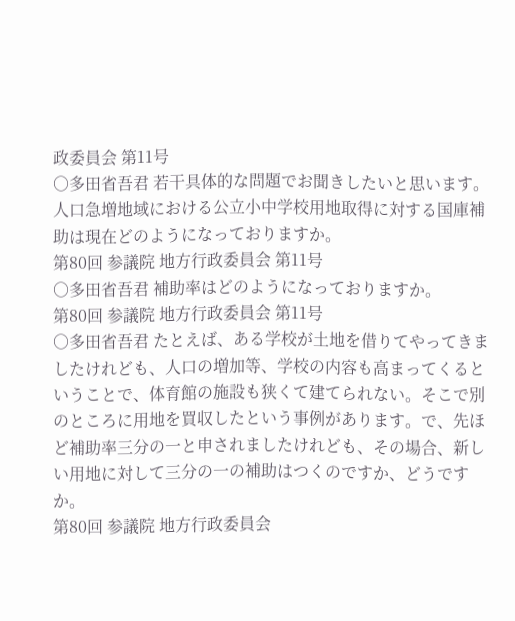政委員会 第11号
○多田省吾君 若干具体的な問題でお聞きしたいと思います。 人口急増地域における公立小中学校用地取得に対する国庫補助は現在どのようになっておりますか。
第80回 参議院 地方行政委員会 第11号
○多田省吾君 補助率はどのようになっておりますか。
第80回 参議院 地方行政委員会 第11号
○多田省吾君 たとえば、ある学校が土地を借りてやってきましたけれども、人口の増加等、学校の内容も高まってくるということで、体育館の施設も狭くて建てられない。そこで別のところに用地を買収したという事例があります。で、先ほど補助率三分の一と申されましたけれども、その場合、新しい用地に対して三分の一の補助はつくのですか、どうですか。
第80回 参議院 地方行政委員会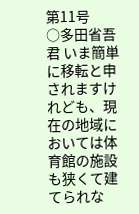第11号
○多田省吾君 いま簡単に移転と申されますけれども、現在の地域においては体育館の施設も狭くて建てられな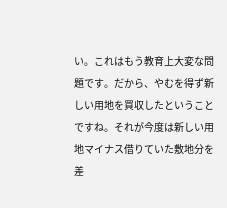い。これはもう教育上大変な問題です。だから、やむを得ず新しい用地を買収したということですね。それが今度は新しい用地マイナス借りていた敷地分を差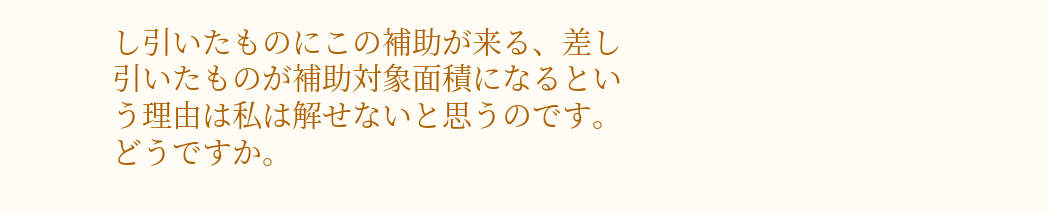し引いたものにこの補助が来る、差し引いたものが補助対象面積になるという理由は私は解せないと思うのです。どうですか。